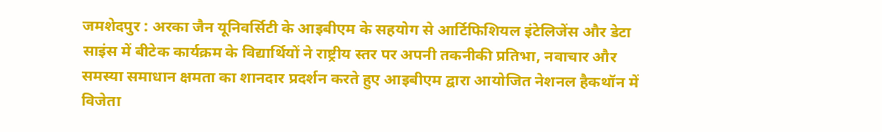जमशेदपुर : अरका जैन यूनिवर्सिटी के आइबीएम के सहयोग से आर्टिफिशियल इंटेलिजेंस और डेटा साइंस में बीटेक कार्यक्रम के विद्यार्थियों ने राष्ट्रीय स्तर पर अपनी तकनीकी प्रतिभा, नवाचार और समस्या समाधान क्षमता का शानदार प्रदर्शन करते हुए आइबीएम द्वारा आयोजित नेशनल हैकथॉन में विजेता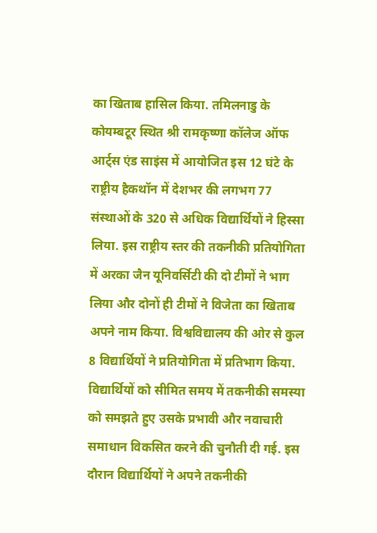का खिताब हासिल किया. तमिलनाडु के कोयम्बटूर स्थित श्री रामकृष्णा कॉलेज ऑफ आर्ट्स एंड साइंस में आयोजित इस 12 घंटे के राष्ट्रीय हैकथॉन में देशभर की लगभग 77 संस्थाओं के 320 से अधिक विद्यार्थियों ने हिस्सा लिया. इस राष्ट्रीय स्तर की तकनीकी प्रतियोगिता में अरका जैन यूनिवर्सिटी की दो टीमों ने भाग लिया और दोनों ही टीमों ने विजेता का खिताब अपने नाम किया. विश्वविद्यालय की ओर से कुल 8 विद्यार्थियों ने प्रतियोगिता में प्रतिभाग किया. विद्यार्थियों को सीमित समय में तकनीकी समस्या को समझते हुए उसके प्रभावी और नवाचारी समाधान विकसित करने की चुनौती दी गई. इस दौरान विद्यार्थियों ने अपने तकनीकी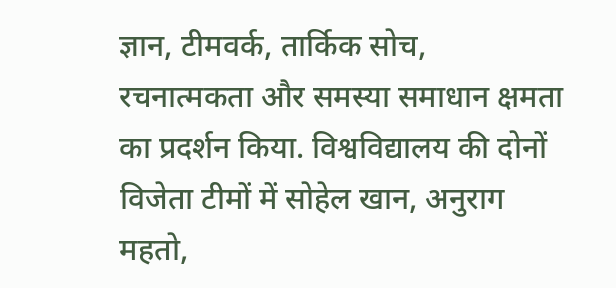ज्ञान, टीमवर्क, तार्किक सोच, रचनात्मकता और समस्या समाधान क्षमता का प्रदर्शन किया. विश्वविद्यालय की दोनों विजेता टीमों में सोहेल खान, अनुराग महतो,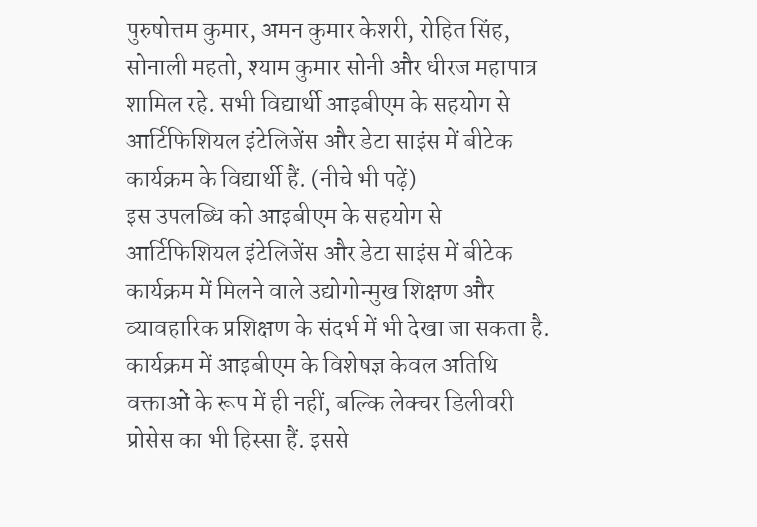पुरुषोत्तम कुमार, अमन कुमार केशरी, रोहित सिंह, सोनाली महतो, श्याम कुमार सोनी और धीरज महापात्र शामिल रहे. सभी विद्यार्थी आइबीएम के सहयोग से आर्टिफिशियल इंटेलिजेंस और डेटा साइंस में बीटेक कार्यक्रम के विद्यार्थी हैं. (नीचे भी पढ़ें)
इस उपलब्धि को आइबीएम के सहयोग से आर्टिफिशियल इंटेलिजेंस और डेटा साइंस में बीटेक कार्यक्रम में मिलने वाले उद्योगोन्मुख शिक्षण और व्यावहारिक प्रशिक्षण के संदर्भ में भी देखा जा सकता है. कार्यक्रम में आइबीएम के विशेषज्ञ केवल अतिथि वक्ताओं के रूप में ही नहीं, बल्कि लेक्चर डिलीवरी प्रोसेस का भी हिस्सा हैं. इससे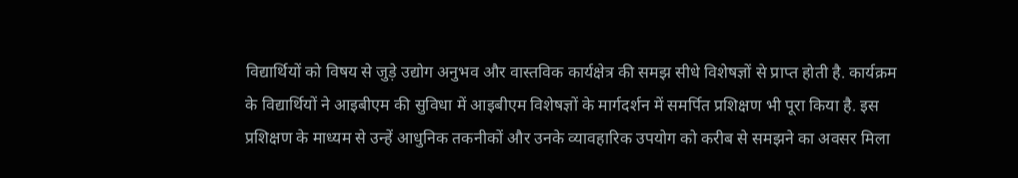विद्यार्थियों को विषय से जुड़े उद्योग अनुभव और वास्तविक कार्यक्षेत्र की समझ सीधे विशेषज्ञों से प्राप्त होती है. कार्यक्रम के विद्यार्थियों ने आइबीएम की सुविधा में आइबीएम विशेषज्ञों के मार्गदर्शन में समर्पित प्रशिक्षण भी पूरा किया है. इस प्रशिक्षण के माध्यम से उन्हें आधुनिक तकनीकों और उनके व्यावहारिक उपयोग को करीब से समझने का अवसर मिला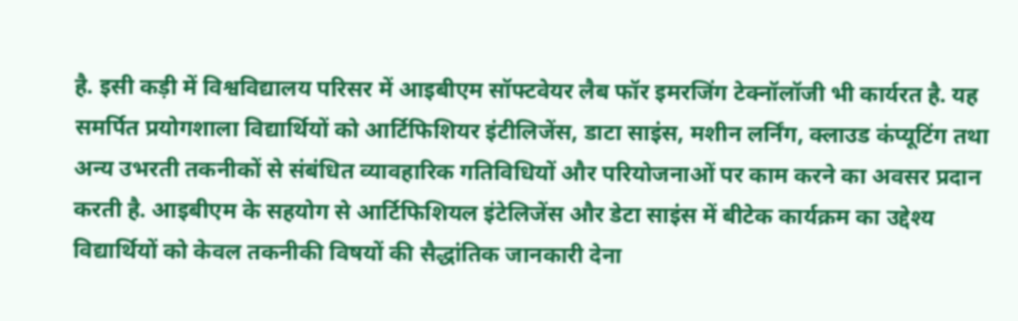है. इसी कड़ी में विश्वविद्यालय परिसर में आइबीएम सॉफ्टवेयर लैब फॉर इमरजिंग टेक्नॉलॉजी भी कार्यरत है. यह समर्पित प्रयोगशाला विद्यार्थियों को आर्टिफिशियर इंटीलिजेंस, डाटा साइंस, मशीन लर्निंग, क्लाउड कंप्यूटिंग तथा अन्य उभरती तकनीकों से संबंधित व्यावहारिक गतिविधियों और परियोजनाओं पर काम करने का अवसर प्रदान करती है. आइबीएम के सहयोग से आर्टिफिशियल इंटेलिजेंस और डेटा साइंस में बीटेक कार्यक्रम का उद्देश्य विद्यार्थियों को केवल तकनीकी विषयों की सैद्धांतिक जानकारी देना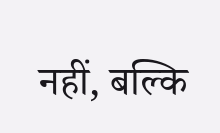नहीं, बल्कि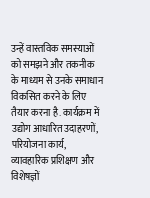उन्हें वास्तविक समस्याओं को समझने और तकनीक के माध्यम से उनके समाधान विकसित करने के लिए तैयार करना है. कार्यक्रम में उद्योग आधारित उदाहरणों, परियोजना कार्य, व्यावहारिक प्रशिक्षण और विशेषज्ञों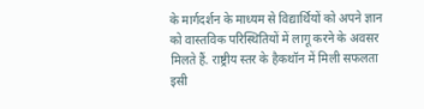के मार्गदर्शन के माध्यम से विद्यार्थियों को अपने ज्ञान को वास्तविक परिस्थितियों में लागू करने के अवसर मिलते हैं. राष्ट्रीय स्तर के हैकथॉन में मिली सफलता इसी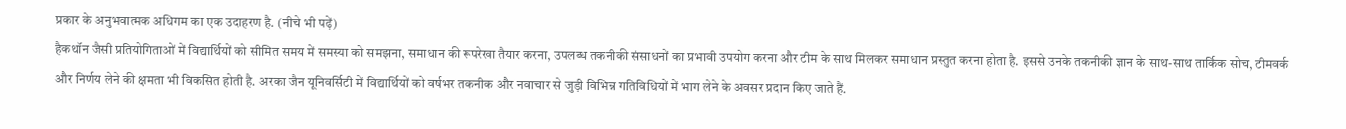प्रकार के अनुभवात्मक अधिगम का एक उदाहरण है. (नीचे भी पढ़ें)
हैकथॉन जैसी प्रतियोगिताओं में विद्यार्थियों को सीमित समय में समस्या को समझना, समाधान की रूपरेखा तैयार करना, उपलब्ध तकनीकी संसाधनों का प्रभावी उपयोग करना और टीम के साथ मिलकर समाधान प्रस्तुत करना होता है. इससे उनके तकनीकी ज्ञान के साथ-साथ तार्किक सोच, टीमवर्क और निर्णय लेने की क्षमता भी विकसित होती है. अरका जैन यूनिवर्सिटी में विद्यार्थियों को वर्षभर तकनीक और नवाचार से जुड़ी विभिन्न गतिविधियों में भाग लेने के अवसर प्रदान किए जाते हैं.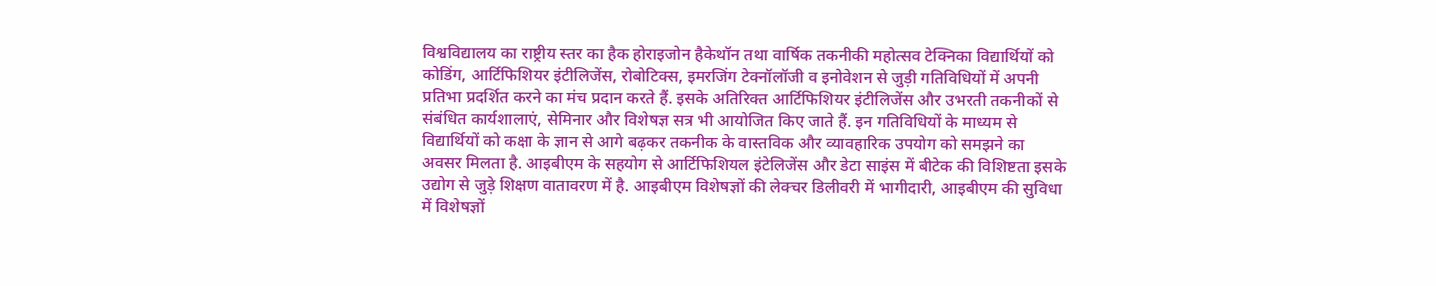विश्वविद्यालय का राष्ट्रीय स्तर का हैक होराइजोन हैकेथॉन तथा वार्षिक तकनीकी महोत्सव टेक्निका विद्यार्थियों को कोडिंग, आर्टिफिशियर इंटीलिजेंस, रोबोटिक्स, इमरजिंग टेक्नॉलॉजी व इनोवेशन से जुड़ी गतिविधियों में अपनी प्रतिभा प्रदर्शित करने का मंच प्रदान करते हैं. इसके अतिरिक्त आर्टिफिशियर इंटीलिजेंस और उभरती तकनीकों से संबंधित कार्यशालाएं, सेमिनार और विशेषज्ञ सत्र भी आयोजित किए जाते हैं. इन गतिविधियों के माध्यम से विद्यार्थियों को कक्षा के ज्ञान से आगे बढ़कर तकनीक के वास्तविक और व्यावहारिक उपयोग को समझने का अवसर मिलता है. आइबीएम के सहयोग से आर्टिफिशियल इंटेलिजेंस और डेटा साइंस में बीटेक की विशिष्टता इसके उद्योग से जुड़े शिक्षण वातावरण में है. आइबीएम विशेषज्ञों की लेक्चर डिलीवरी में भागीदारी, आइबीएम की सुविधा में विशेषज्ञों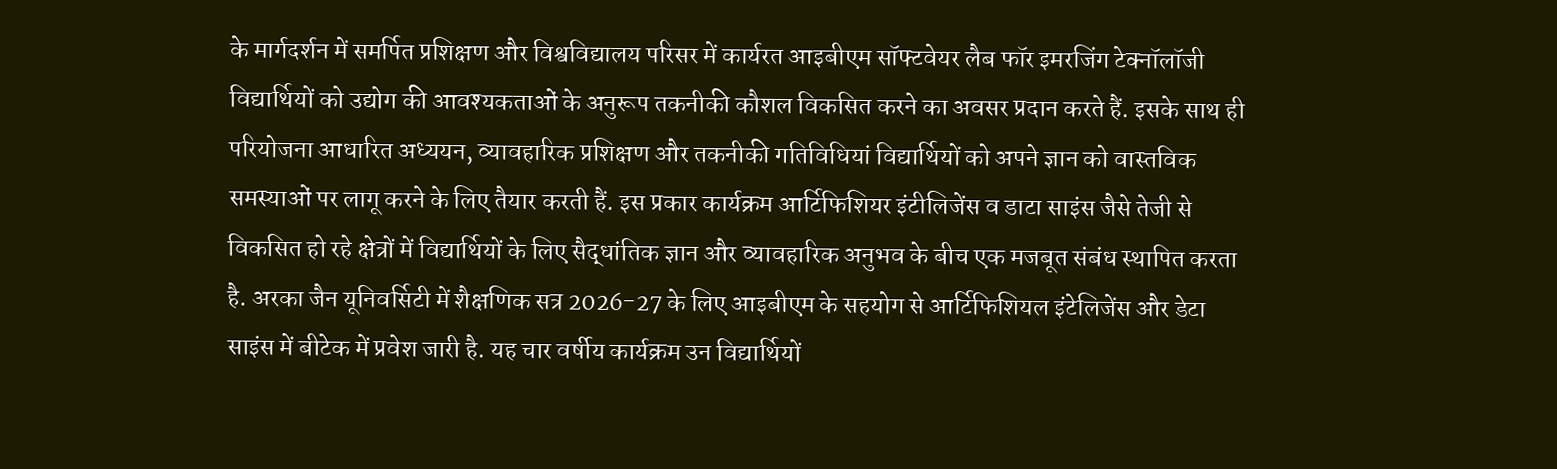के मार्गदर्शन में समर्पित प्रशिक्षण और विश्वविद्यालय परिसर में कार्यरत आइबीएम सॉफ्टवेयर लैब फॉर इमरजिंग टेक्नॉलॉजी विद्यार्थियों को उद्योग की आवश्यकताओं के अनुरूप तकनीकी कौशल विकसित करने का अवसर प्रदान करते हैं. इसके साथ ही परियोजना आधारित अध्ययन, व्यावहारिक प्रशिक्षण और तकनीकी गतिविधियां विद्यार्थियों को अपने ज्ञान को वास्तविक समस्याओं पर लागू करने के लिए तैयार करती हैं. इस प्रकार कार्यक्रम आर्टिफिशियर इंटीलिजेंस व डाटा साइंस जैसे तेजी से विकसित हो रहे क्षेत्रों में विद्यार्थियों के लिए सैद्धांतिक ज्ञान और व्यावहारिक अनुभव के बीच एक मजबूत संबंध स्थापित करता है. अरका जैन यूनिवर्सिटी में शैक्षणिक सत्र 2026-27 के लिए आइबीएम के सहयोग से आर्टिफिशियल इंटेलिजेंस और डेटा साइंस में बीटेक में प्रवेश जारी है. यह चार वर्षीय कार्यक्रम उन विद्यार्थियों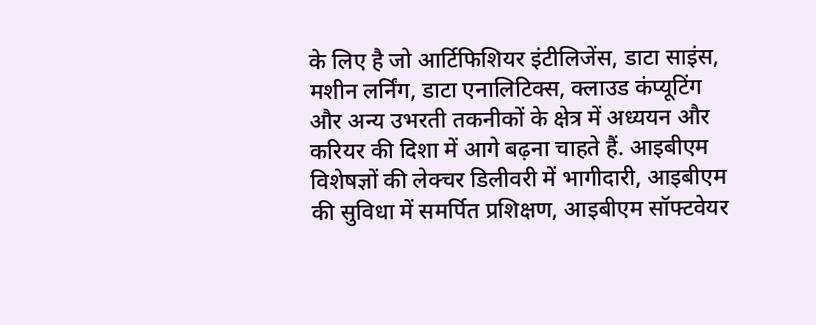के लिए है जो आर्टिफिशियर इंटीलिजेंस, डाटा साइंस, मशीन लर्निंग, डाटा एनालिटिक्स, क्लाउड कंप्यूटिंग और अन्य उभरती तकनीकों के क्षेत्र में अध्ययन और करियर की दिशा में आगे बढ़ना चाहते हैं. आइबीएम विशेषज्ञों की लेक्चर डिलीवरी में भागीदारी, आइबीएम की सुविधा में समर्पित प्रशिक्षण, आइबीएम सॉफ्टवेयर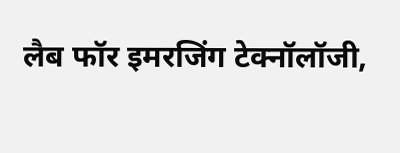लैब फॉर इमरजिंग टेक्नॉलॉजी,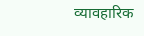व्यावहारिक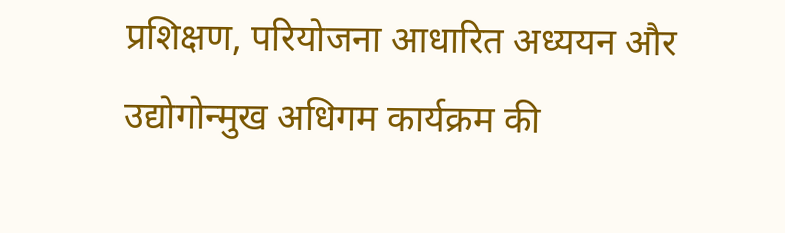प्रशिक्षण, परियोजना आधारित अध्ययन और उद्योगोन्मुख अधिगम कार्यक्रम की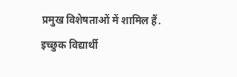प्रमुख विशेषताओं में शामिल हैं. इच्छुक विद्यार्थी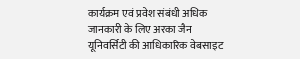कार्यक्रम एवं प्रवेश संबंधी अधिक जानकारी के लिए अरका जैन यूनिवर्सिटी की आधिकारिक वेबसाइट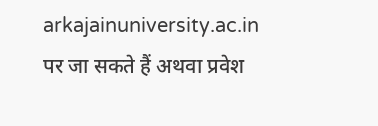arkajainuniversity.ac.in पर जा सकते हैं अथवा प्रवेश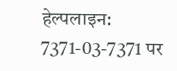हेल्पलाइन: 7371-03-7371 पर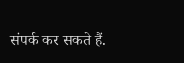संपर्क कर सकते हैं.